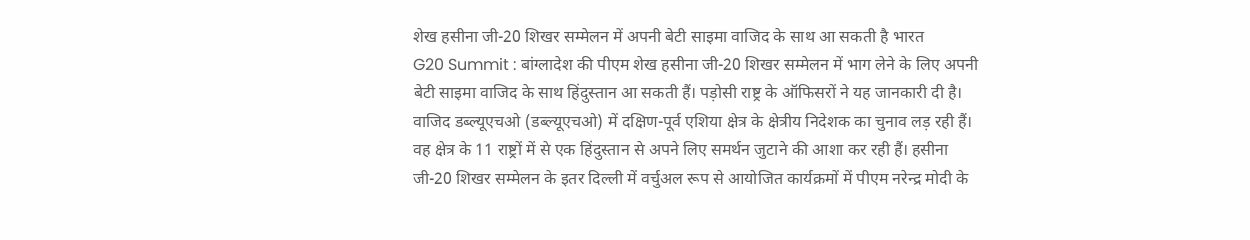शेख हसीना जी-20 शिखर सम्मेलन में अपनी बेटी साइमा वाजिद के साथ आ सकती है भारत
G20 Summit : बांग्लादेश की पीएम शेख हसीना जी-20 शिखर सम्मेलन में भाग लेने के लिए अपनी बेटी साइमा वाजिद के साथ हिंदुस्तान आ सकती हैं। पड़ोसी राष्ट्र के ऑफिसरों ने यह जानकारी दी है। वाजिद डब्ल्यूएचओ (डब्ल्यूएचओ) में दक्षिण-पूर्व एशिया क्षेत्र के क्षेत्रीय निदेशक का चुनाव लड़ रही हैं। वह क्षेत्र के 11 राष्ट्रों में से एक हिंदुस्तान से अपने लिए समर्थन जुटाने की आशा कर रही हैं। हसीना जी-20 शिखर सम्मेलन के इतर दिल्ली में वर्चुअल रूप से आयोजित कार्यक्रमों में पीएम नरेन्द्र मोदी के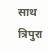साथ त्रिपुरा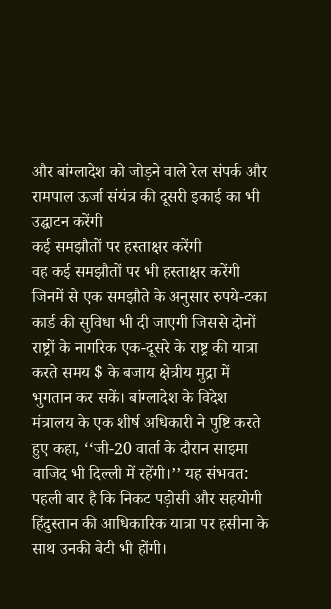और बांग्लादेश को जोड़ने वाले रेल संपर्क और रामपाल ऊर्जा संयंत्र की दूसरी इकाई का भी उद्घाटन करेंगी
कई समझौतों पर हस्ताक्षर करेंगी
वह कई समझौतों पर भी हस्ताक्षर करेंगी जिनमें से एक समझौते के अनुसार रुपये-टका कार्ड की सुविधा भी दी जाएगी जिससे दोनों राष्ट्रों के नागरिक एक-दूसरे के राष्ट्र की यात्रा करते समय $ के बजाय क्षेत्रीय मुद्रा में भुगतान कर सकें। बांग्लादेश के विदेश मंत्रालय के एक शीर्ष अधिकारी ने पुष्टि करते हुए कहा, ‘‘जी-20 वार्ता के दौरान साइमा वाजिद भी दिल्ली में रहेंगी।’’ यह संभवत: पहली बार है कि निकट पड़ोसी और सहयोगी हिंदुस्तान की आधिकारिक यात्रा पर हसीना के साथ उनकी बेटी भी होंगी।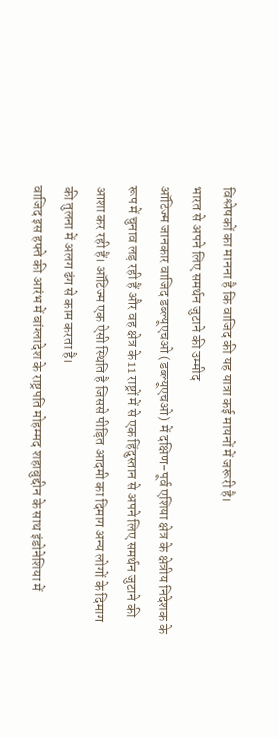विश्लेषकों का मानना है कि वाजिद की यह यात्रा कई मायनों में जरूरी है।
भारत से अपने लिए समर्थन जुटाने की उम्मीद
ऑटिज्म जानकार वाजिद डब्ल्यूएचओ (डब्ल्यूएचओ) में दक्षिण-पूर्व एशिया क्षेत्र के क्षेत्रीय निदेशक के रूप में चुनाव लड़ रही हैं और वह क्षेत्र के 11 राष्ट्रों में से एक हिंदुस्तान से अपने लिए समर्थन जुटाने की आशा कर रही हैं। ऑटिज्म एक ऐसी स्थिति है जिससे पीड़ित आदमी का दिमाग अन्य लोगों के दिमाग की तुलना में अलग ढंग से काम करता है।
वाजिद इस हफ्ते की आरंभ में बांग्लादेश के राष्ट्रपति मोहम्मद शहाबुद्दीन के साथ इंडोनेशिया में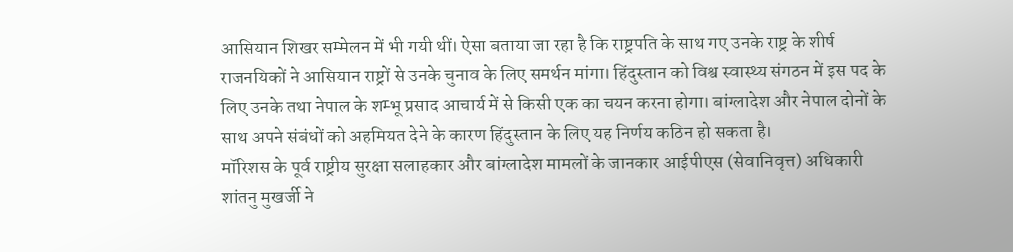आसियान शिखर सम्मेलन में भी गयी थीं। ऐसा बताया जा रहा है कि राष्ट्रपति के साथ गए उनके राष्ट्र के शीर्ष राजनयिकों ने आसियान राष्ट्रों से उनके चुनाव के लिए समर्थन मांगा। हिंदुस्तान को विश्व स्वास्थ्य संगठन में इस पद के लिए उनके तथा नेपाल के शम्भू प्रसाद आचार्य में से किसी एक का चयन करना होगा। बांग्लादेश और नेपाल दोनों के साथ अपने संबंधों को अहमियत देने के कारण हिंदुस्तान के लिए यह निर्णय कठिन हो सकता है।
मॉरिशस के पूर्व राष्ट्रीय सुरक्षा सलाहकार और बांग्लादेश मामलों के जानकार आईपीएस (सेवानिवृत्त) अधिकारी शांतनु मुखर्जी ने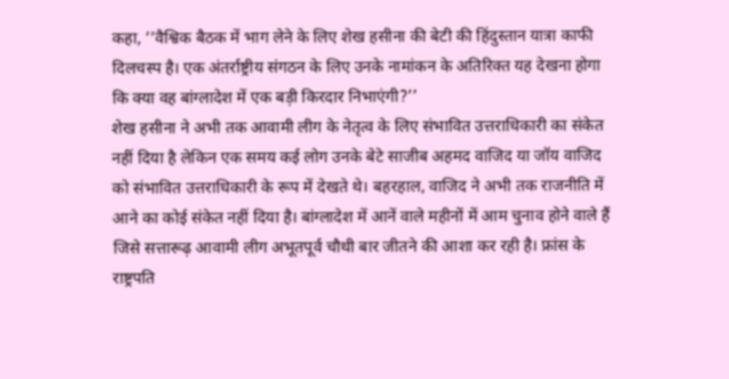कहा, ‘‘वैश्विक बैठक में भाग लेने के लिए शेख हसीना की बेटी की हिंदुस्तान यात्रा काफी दिलचस्प है। एक अंतर्राष्ट्रीय संगठन के लिए उनके नामांकन के अतिरिक्त यह देखना होगा कि क्या वह बांग्लादेश में एक बड़ी किरदार निभाएंगी?’’
शेख हसीना ने अभी तक आवामी लीग के नेतृत्व के लिए संभावित उत्तराधिकारी का संकेत नहीं दिया है लेकिन एक समय कई लोग उनके बेटे साजीब अहमद वाजिद या जॉय वाजिद को संभावित उत्तराधिकारी के रूप में देखते थे। बहरहाल, वाजिद ने अभी तक राजनीति में आने का कोई संकेत नहीं दिया है। बांग्लादेश में आनें वाले महीनों में आम चुनाव होने वाले हैं जिसे सत्तारूढ़ आवामी लीग अभूतपूर्व चौथी बार जीतने की आशा कर रही है। फ्रांस के राष्ट्रपति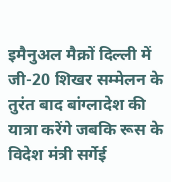इमैनुअल मैक्रों दिल्ली में जी-20 शिखर सम्मेलन के तुरंत बाद बांग्लादेश की यात्रा करेंगे जबकि रूस के विदेश मंत्री सर्गेई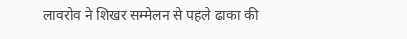लावरोव ने शिखर सम्मेलन से पहले ढाका की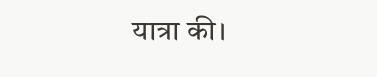यात्रा की।